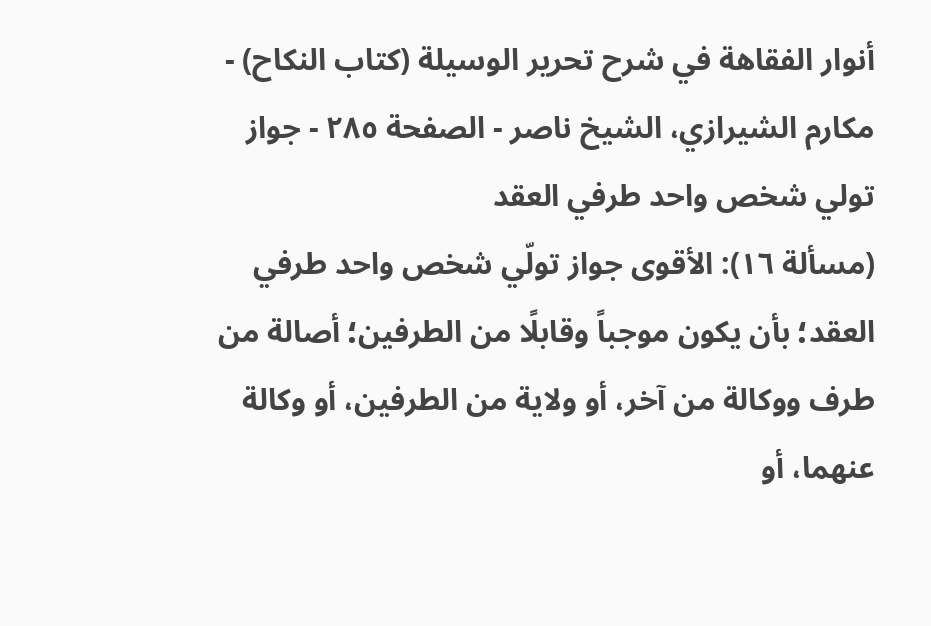أنوار الفقاهة في شرح تحرير الوسيلة (كتاب النكاح) - مكارم الشيرازي، الشيخ ناصر - الصفحة ٢٨٥ - جواز تولي شخص واحد طرفي العقد
(مسألة ١٦): الأقوى جواز تولّي شخص واحد طرفي العقد؛ بأن يكون موجباً وقابلًا من الطرفين؛ أصالة من طرف ووكالة من آخر، أو ولاية من الطرفين، أو وكالة عنهما، أو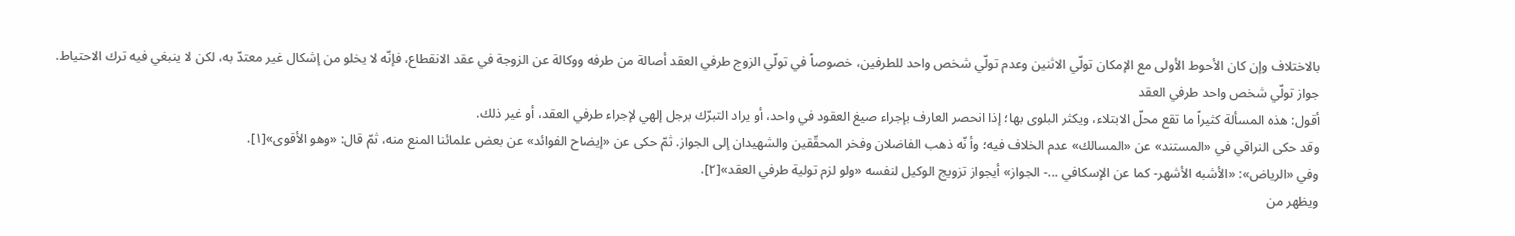بالاختلاف وإن كان الأحوط الأولى مع الإمكان تولّي الاثنين وعدم تولّي شخص واحد للطرفين، خصوصاً في تولّي الزوج طرفي العقد أصالة من طرفه ووكالة عن الزوجة في عقد الانقطاع، فإنّه لا يخلو من إشكال غير معتدّ به، لكن لا ينبغي فيه ترك الاحتياط.
جواز تولّي شخص واحد طرفي العقد
أقول: هذه المسألة كثيراً ما تقع محلّ الابتلاء، ويكثر البلوى بها؛ إذا انحصر العارف بإجراء صيغ العقود في واحد، أو يراد التبرّك برجل إلهي لإجراء طرفي العقد، أو غير ذلك.
وقد حكى النراقي في «المستند» عن «المسالك» عدم الخلاف فيه؛ وأ نّه ذهب الفاضلان وفخر المحقّقين والشهيدان إلى الجواز. ثمّ حكى عن «إيضاح الفوائد» عن بعض علمائنا المنع منه، ثمّ قال: «وهو الأقوى»[١].
وفي «الرياض»: «الأشبه الأشهر- كما عن الإسكافي ...- الجواز» أيجواز تزويج الوكيل لنفسه «ولو لزم تولية طرفي العقد»[٢].
ويظهر من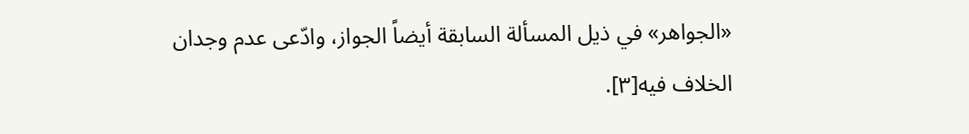«الجواهر» في ذيل المسألة السابقة أيضاً الجواز، وادّعى عدم وجدان الخلاف فيه[٣].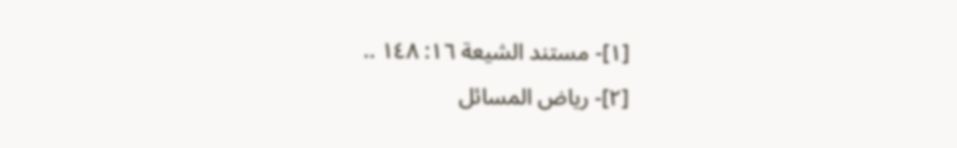[١]- مستند الشيعة ١٦: ١٤٨ ..
[٢]- رياض المسائل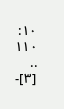١٠: ١١٠ ..
[٣]-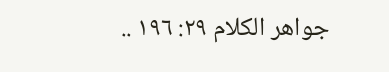جواهر الكلام ٢٩: ١٩٦ ..